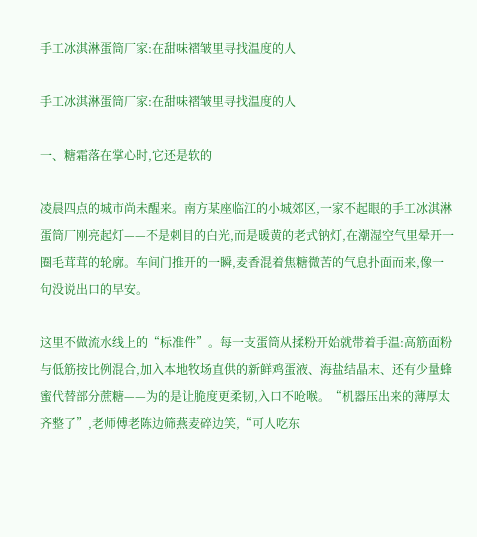手工冰淇淋蛋筒厂家:在甜味褶皱里寻找温度的人

手工冰淇淋蛋筒厂家:在甜味褶皱里寻找温度的人

一、糖霜落在掌心时,它还是软的

凌晨四点的城市尚未醒来。南方某座临江的小城郊区,一家不起眼的手工冰淇淋蛋筒厂刚亮起灯——不是刺目的白光,而是暖黄的老式钠灯,在潮湿空气里晕开一圈毛茸茸的轮廓。车间门推开的一瞬,麦香混着焦糖微苦的气息扑面而来,像一句没说出口的早安。

这里不做流水线上的“标准件”。每一支蛋筒从揉粉开始就带着手温:高筋面粉与低筋按比例混合,加入本地牧场直供的新鲜鸡蛋液、海盐结晶末、还有少量蜂蜜代替部分蔗糖——为的是让脆度更柔韧,入口不呛喉。“机器压出来的薄厚太齐整了”,老师傅老陈边筛燕麦碎边笑,“可人吃东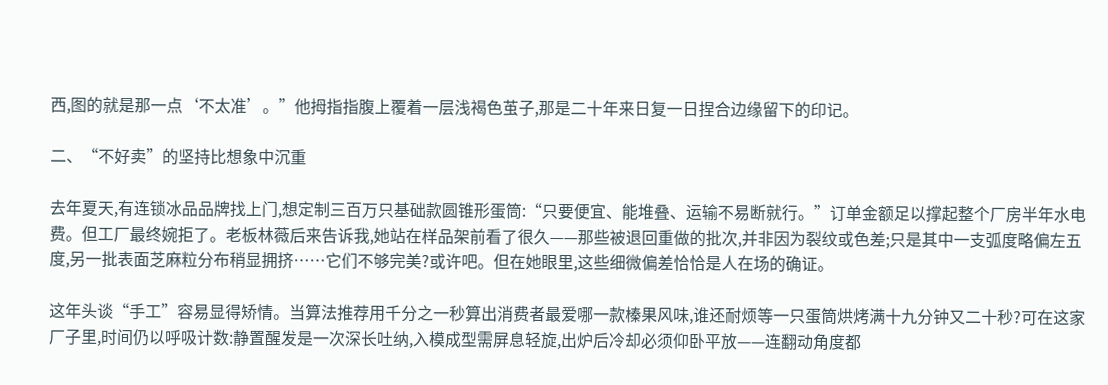西,图的就是那一点‘不太准’。”他拇指指腹上覆着一层浅褐色茧子,那是二十年来日复一日捏合边缘留下的印记。

二、“不好卖”的坚持比想象中沉重

去年夏天,有连锁冰品品牌找上门,想定制三百万只基础款圆锥形蛋筒:“只要便宜、能堆叠、运输不易断就行。”订单金额足以撑起整个厂房半年水电费。但工厂最终婉拒了。老板林薇后来告诉我,她站在样品架前看了很久——那些被退回重做的批次,并非因为裂纹或色差;只是其中一支弧度略偏左五度,另一批表面芝麻粒分布稍显拥挤……它们不够完美?或许吧。但在她眼里,这些细微偏差恰恰是人在场的确证。

这年头谈“手工”容易显得矫情。当算法推荐用千分之一秒算出消费者最爱哪一款榛果风味,谁还耐烦等一只蛋筒烘烤满十九分钟又二十秒?可在这家厂子里,时间仍以呼吸计数:静置醒发是一次深长吐纳,入模成型需屏息轻旋,出炉后冷却必须仰卧平放——连翻动角度都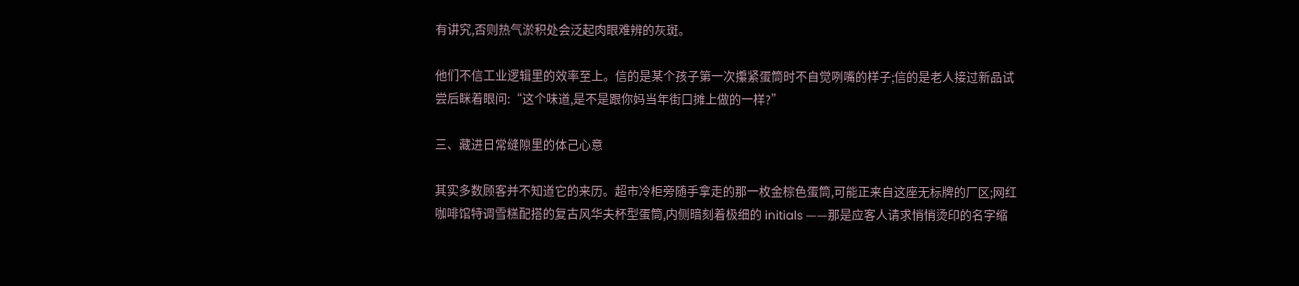有讲究,否则热气淤积处会泛起肉眼难辨的灰斑。

他们不信工业逻辑里的效率至上。信的是某个孩子第一次攥紧蛋筒时不自觉咧嘴的样子;信的是老人接过新品试尝后眯着眼问:“这个味道,是不是跟你妈当年街口摊上做的一样?”

三、藏进日常缝隙里的体己心意

其实多数顾客并不知道它的来历。超市冷柜旁随手拿走的那一枚金棕色蛋筒,可能正来自这座无标牌的厂区;网红咖啡馆特调雪糕配搭的复古风华夫杯型蛋筒,内侧暗刻着极细的 initials ——那是应客人请求悄悄烫印的名字缩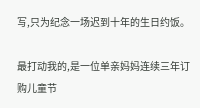写,只为纪念一场迟到十年的生日约饭。

最打动我的,是一位单亲妈妈连续三年订购儿童节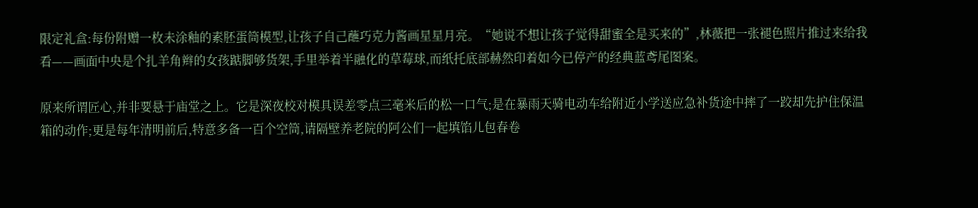限定礼盒:每份附赠一枚未涂釉的素胚蛋筒模型,让孩子自己蘸巧克力酱画星星月亮。“她说不想让孩子觉得甜蜜全是买来的”,林薇把一张褪色照片推过来给我看——画面中央是个扎羊角辫的女孩踮脚够货架,手里举着半融化的草莓球,而纸托底部赫然印着如今已停产的经典蓝鸢尾图案。

原来所谓匠心,并非要悬于庙堂之上。它是深夜校对模具误差零点三毫米后的松一口气;是在暴雨天骑电动车给附近小学送应急补货途中摔了一跤却先护住保温箱的动作;更是每年清明前后,特意多备一百个空筒,请隔壁养老院的阿公们一起填馅儿包春卷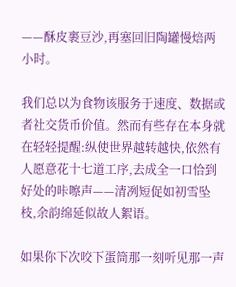——酥皮裹豆沙,再塞回旧陶罐慢焙两小时。

我们总以为食物该服务于速度、数据或者社交货币价值。然而有些存在本身就在轻轻提醒:纵使世界越转越快,依然有人愿意花十七道工序,去成全一口恰到好处的咔嚓声——清冽短促如初雪坠枝,余韵绵延似故人絮语。

如果你下次咬下蛋筒那一刻听见那一声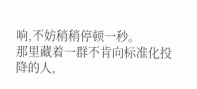响,不妨稍稍停顿一秒。
那里藏着一群不肯向标准化投降的人,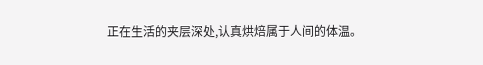正在生活的夹层深处,认真烘焙属于人间的体温。